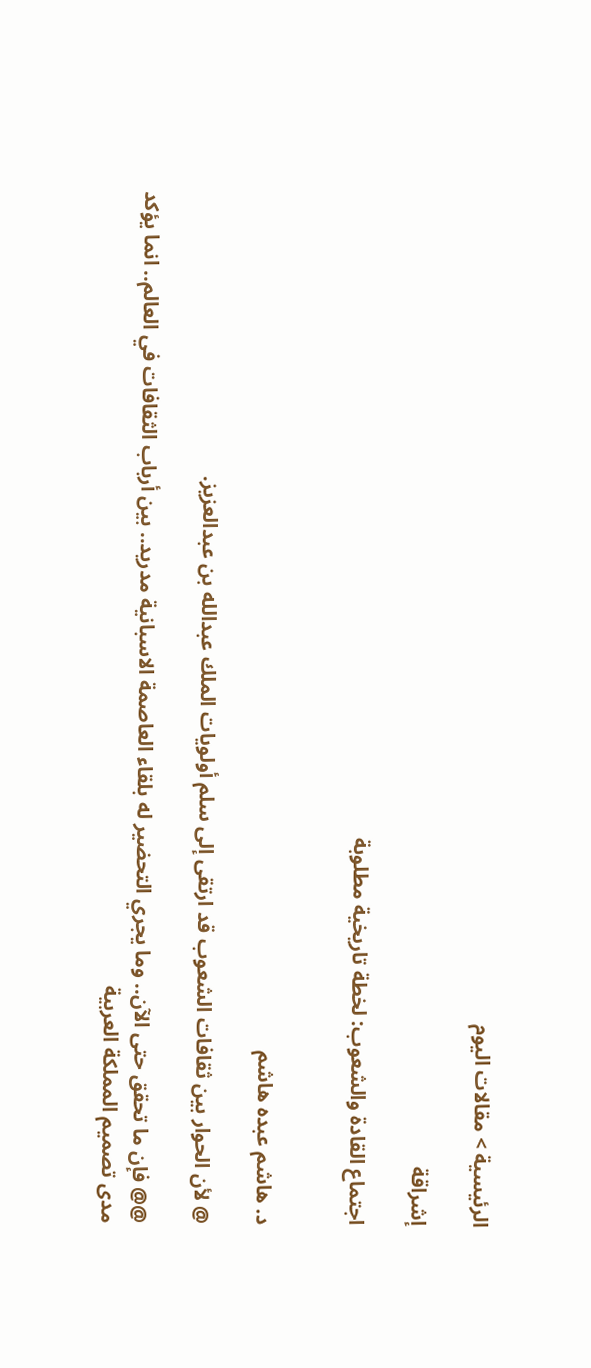الرئيسية > مقالات اليوم

إشراقة

اجتماع القادة والشعوب: لخطة تاريخية مطلوبة


د. هاشم عبده هاشم

@ لأن الحوار بين ثقافات الشعوب قد ارتقى إلى سلم أولويات الملك عبدالله بن عبدالعزيز.

@@ فإن ما تحقق حتى الآن.. وما يجري التحضير له بلقاء العاصمة الاسبانية مدريد.. بين أرباب الثقافات في العالم.. انما يؤكد مدى تصميم المملكة العربية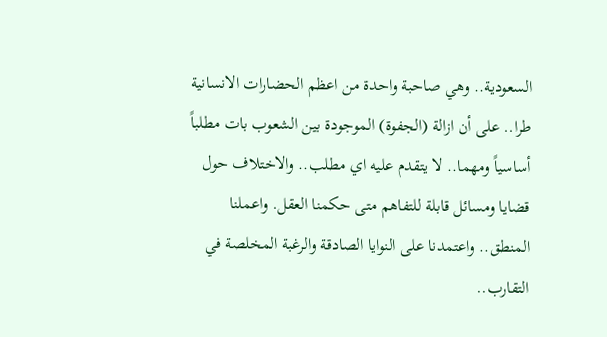السعودية.. وهي صاحبة واحدة من اعظم الحضارات الانسانية طرا.. على أن ازالة (الجفوة) الموجودة بين الشعوب بات مطلباً أساسياً ومهما.. لا يتقدم عليه اي مطلب.. والاختلاف حول قضايا ومسائل قابلة للتفاهم متى حكمنا العقل. واعملنا المنطق.. واعتمدنا على النوايا الصادقة والرغبة المخلصة في التقارب..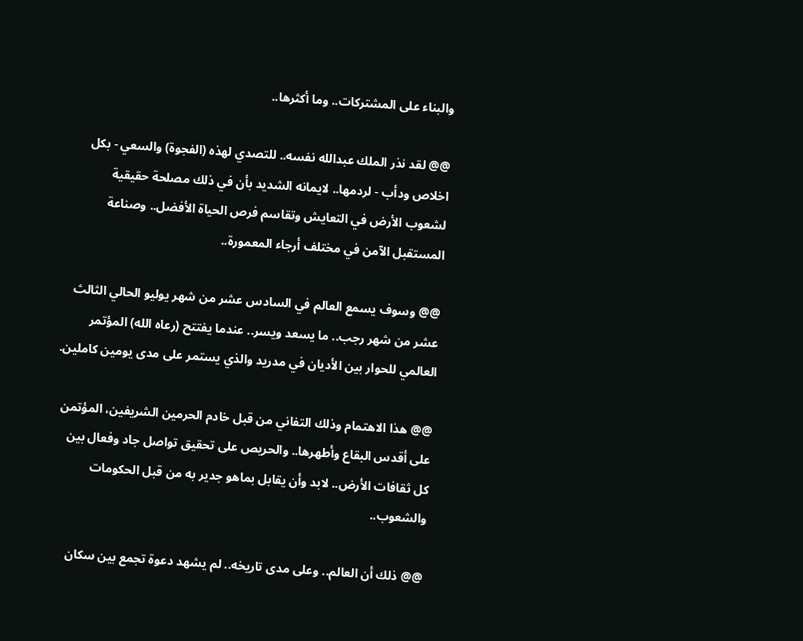والبناء على المشتركات.. وما أكثرها..

@@ لقد نذر الملك عبدالله نفسه.. للتصدي لهذه (الفجوة) والسعي - بكل اخلاص ودأب - لردمها.. لايمانه الشديد بأن في ذلك مصلحة حقيقية لشعوب الأرض في التعايش وتقاسم فرص الحياة الأفضل.. وصناعة المستقبل الآمن في مختلف أرجاء المعمورة..

@@ وسوف يسمع العالم في السادس عشر من شهر يوليو الحالي الثالث عشر من شهر رجب.. ما يسعد ويسر.. عندما يفتتح (رعاه الله) المؤتمر العالمي للحوار بين الأديان في مدريد والذي يستمر على مدى يومين كاملين.

@@ هذا الاهتمام وذلك التفاني من قبل خادم الحرمين الشريفين، المؤتمن على أقدس البقاع وأطهرها.. والحريص على تحقيق تواصل جاد وفعال بين كل ثقافات الأرض.. لابد وأن يقابل بماهو جدير به من قبل الحكومات والشعوب..

@@ ذلك أن العالم.. وعلى مدى تاريخه.. لم يشهد دعوة تجمع بين سكان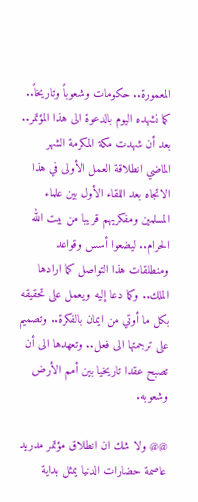المعمورة.. حكومات وشعوباً وتاريخاً.. كما نشهده اليوم بالدعوة الى هذا المؤتمر.. بعد أن شهدت مكة المكرمة الشهر الماضي انطلاقة العمل الأولى في هذا الاتجاه بعد اللقاء الأول بين علماء المسلمين ومفكريهم قريبا من بيت الله الحرام.. ليضعوا أسس وقواعد ومنطلقات هذا التواصل كما ارادها الملك.. وكما دعا إليه ويعمل على تحقيقه بكل ما أوتي من ايمان بالفكرة.. وتصميم على ترجمتها الى فعل.. وتعهدها الى أن تصبح عقدا تاريخيا بين أمم الأرض وشعوبه.

@@ ولا شك ان انطلاق مؤتمر مدريد عاصمة حضارات الدنيا يمثل بداية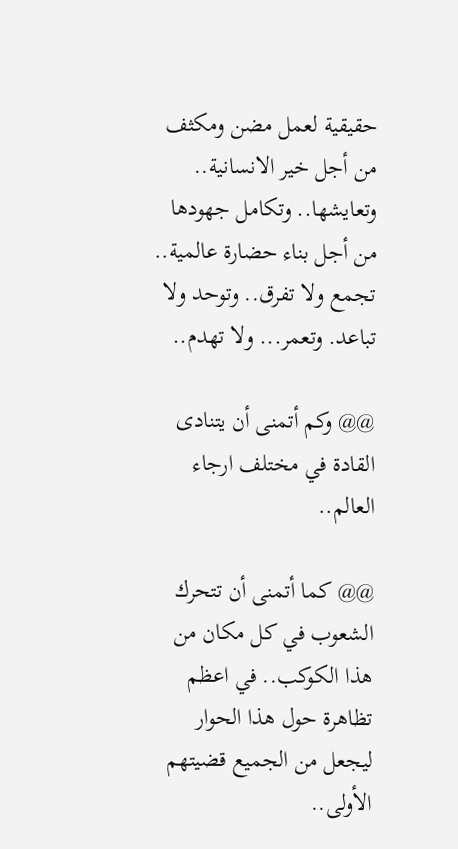حقيقية لعمل مضن ومكثف من أجل خير الانسانية.. وتعايشها.. وتكامل جهودها من أجل بناء حضارة عالمية.. تجمع ولا تفرق.. وتوحد ولا تباعد. وتعمر... ولا تهدم..

@@ وكم أتمنى أن يتنادى القادة في مختلف ارجاء العالم..

@@ كما أتمنى أن تتحرك الشعوب في كل مكان من هذا الكوكب.. في اعظم تظاهرة حول هذا الحوار ليجعل من الجميع قضيتهم الأولى..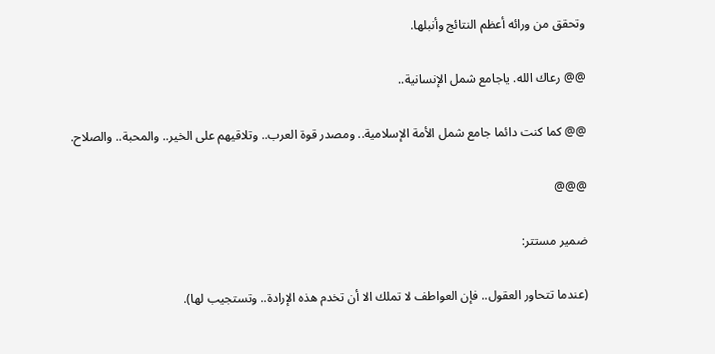وتحقق من ورائه أعظم النتائج وأنبلها.

@@ رعاك الله. ياجامع شمل الإنسانية..

@@ كما كنت دائما جامع شمل الأمة الإسلامية.. ومصدر قوة العرب.. وتلاقيهم على الخير.. والمحبة.. والصلاح.

@@@

ضمير مستتر:

(عندما تتحاور العقول.. فإن العواطف لا تملك الا أن تخدم هذه الإرادة.. وتستجيب لها).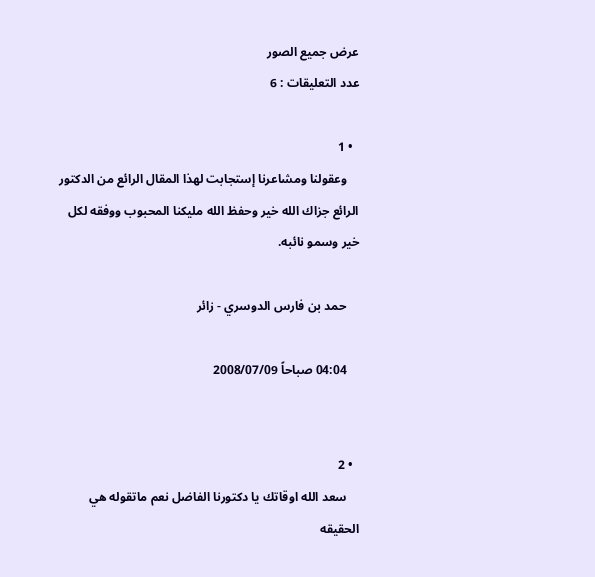عرض جميع الصور
عدد التعليقات : 6

  • 1
    وعقولنا ومشاعرنا إستجابت لهذا المقال الرائع من الدكتور الرائع جزاك الله خير وحفظ الله مليكنا المحبوب ووفقه لكل خير وسمو نائبه.

    حمد بن فارس الدوسري - زائر

    04:04 صباحاً 2008/07/09


  • 2
    سعد الله اوقاتك يا دكتورنا الفاضل نعم ماتقوله هي الحقيقه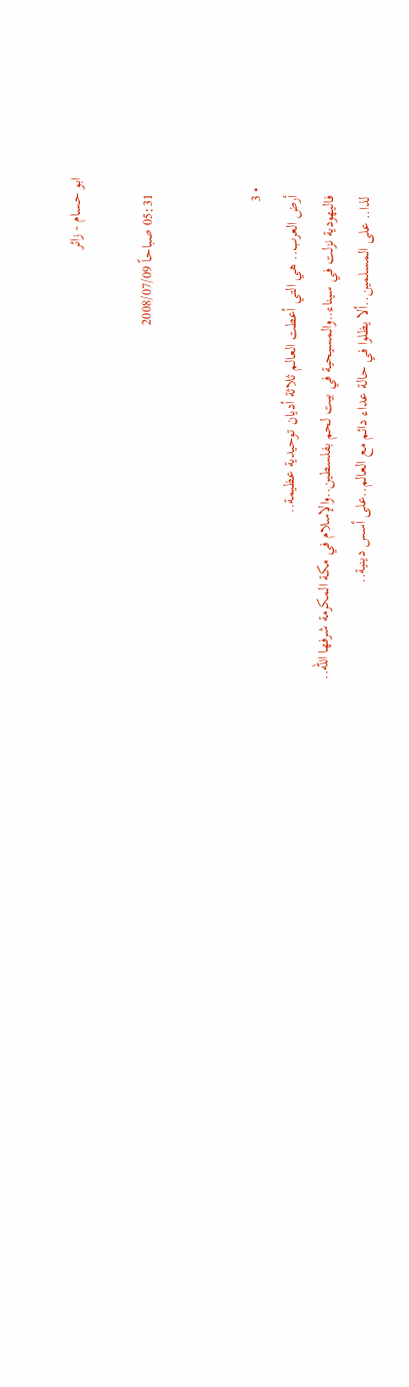ابو حسام - زائر

    05:31 صباحاً 2008/07/09


  • 3
    أرض العرب.. هي التي أعطت العالم ثلاثة أديان توحيدية عظيمة..
    فاليهودية نزلت في سيناء..والمسيحية في بيت لحم بفلسطين..والإسلام في مكة المكرمة شرفها الله..
    لذا.. على المسلمين..ألا يظلوا في حالة عداء دائم مع العالم..على أسس دينية..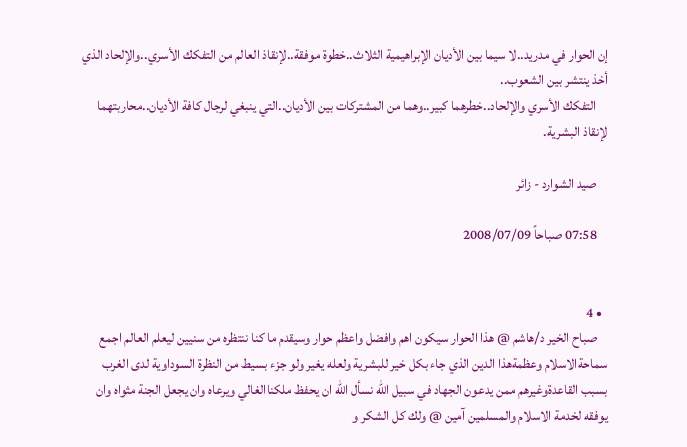إن الحوار في مدريد..لا سيما بين الأديان الإبراهيمية الثلاث..خطوة موفقة..لإنقاذ العالم من التفكك الأسري..والإلحاد الذي أخذ ينتشر بين الشعوب..
    التفكك الأسري والإلحاد..خطرهما كبير..وهما من المشتركات بين الأديان..التي ينبغي لرجال كافة الأديان..محاربتهما لإنقاذ البشرية.

    صيد الشوارد - زائر

    07:58 صباحاً 2008/07/09


  • 4
    صباح الخير د/هاشم @ هذا الحوار سيكون اهم وافضل واعظم حوار وسيقدم ما كنا ننتظره من سنيين ليعلم العالم اجمع سماحةالاسلام وعظمةهذا الدين الذي جاء بكل خير للبشرية ولعله يغير ولو جزء بسيط من النظرة السوداوية لدى الغرب بسبب القاعدةوغيرهم ممن يدعون الجهاد في سبيل الله نسأل الله ان يحفظ ملكناالغالي ويرعاه وان يجعل الجنة مثواه وان يوفقه لخدمة الاسلام والمسلمين آمين @ ولك كل الشكر و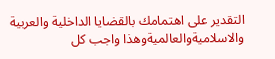التقدير على اهتمامك بالقضايا الداخلية والعربية والاسلاميةوالعالميةوهذا واجب كل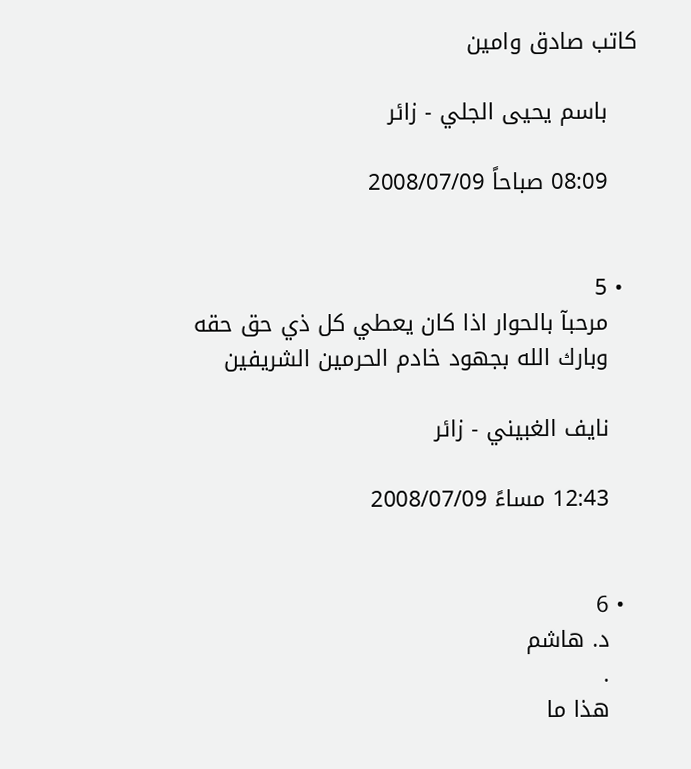كاتب صادق وامين

    باسم يحيى الجلي - زائر

    08:09 صباحاً 2008/07/09


  • 5
    مرحبآ بالحوار اذا كان يعطي كل ذي حق حقه
    وبارك الله بجهود خادم الحرمين الشريفين

    نايف الغبيني - زائر

    12:43 مساءً 2008/07/09


  • 6
    د. هاشم
    .
    هذا ما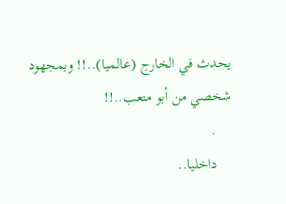يحدث في الخارج (عالميا)..!! وبمجهود شخصي من أبو متعب..!!
    .
    داخليا..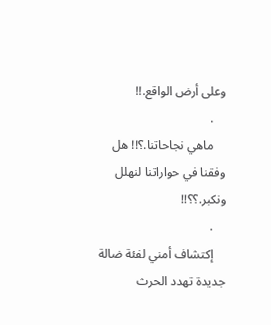وعلى أرض الواقع.!!
    .
    ماهي نجاحاتنا.؟!! هل وفقنا في حواراتنا لنهلل ونكبر.؟؟!!
    .
    إكتشاف أمني لفئة ضالة جديدة تهدد الحرث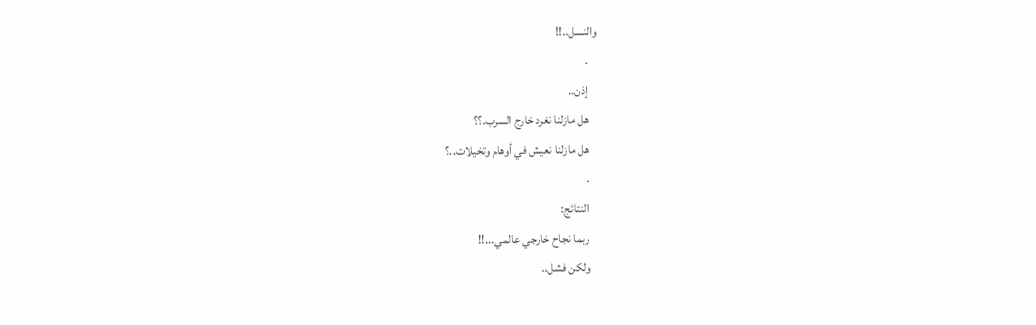والنسل..!!
    .
    إذن..
    هل مازلنا نغرد خارج السرب.؟؟
    هل مازلنا نعيش في أوهام وتخيلات..؟
    .
    النتائج:
    ربما نجاح خارجي عالمي...!!
    ولكن فشل..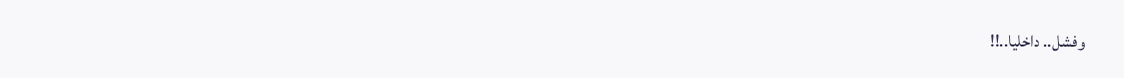وفشل.. داخليا..!!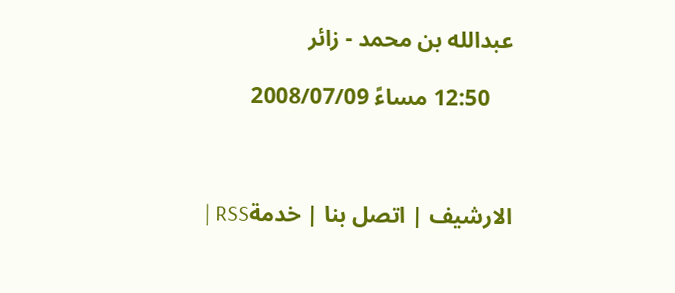عبدالله بن محمد - زائر

    12:50 مساءً 2008/07/09



الارشيف | اتصل بنا | خدمةRSS |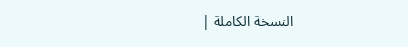النسخة الكاملة |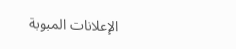الإعلانات المبوبة